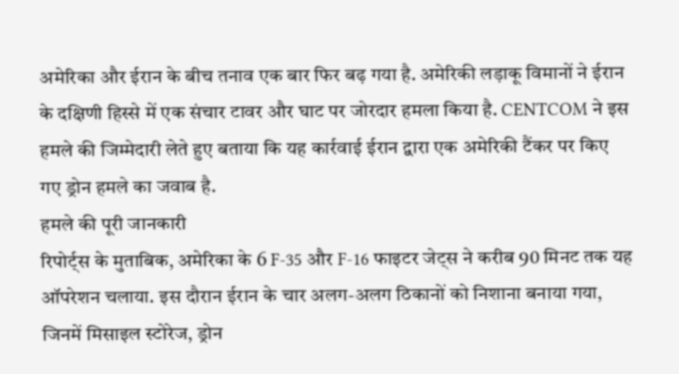अमेरिका और ईरान के बीच तनाव एक बार फिर बढ़ गया है. अमेरिकी लड़ाकू विमानों ने ईरान के दक्षिणी हिस्से में एक संचार टावर और घाट पर जोरदार हमला किया है. CENTCOM ने इस हमले की जिम्मेदारी लेते हुए बताया कि यह कार्रवाई ईरान द्वारा एक अमेरिकी टैंकर पर किए गए ड्रोन हमले का जवाब है.
हमले की पूरी जानकारी
रिपोर्ट्स के मुताबिक, अमेरिका के 6 F-35 और F-16 फाइटर जेट्स ने करीब 90 मिनट तक यह ऑपरेशन चलाया. इस दौरान ईरान के चार अलग-अलग ठिकानों को निशाना बनाया गया, जिनमें मिसाइल स्टोरेज, ड्रोन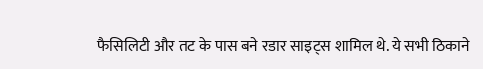फैसिलिटी और तट के पास बने रडार साइट्स शामिल थे. ये सभी ठिकाने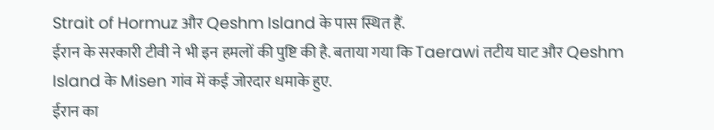Strait of Hormuz और Qeshm Island के पास स्थित हैं.
ईरान के सरकारी टीवी ने भी इन हमलों की पुष्टि की है. बताया गया कि Taerawi तटीय घाट और Qeshm Island के Misen गांव में कई जोरदार धमाके हुए.
ईरान का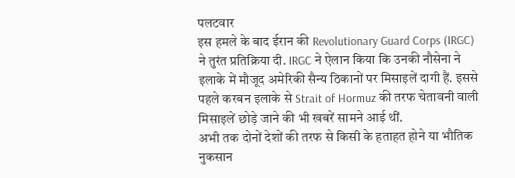पलटवार
इस हमले के बाद ईरान की Revolutionary Guard Corps (IRGC) ने तुरंत प्रतिक्रिया दी. IRGC ने ऐलान किया कि उनकी नौसेना ने इलाके में मौजूद अमेरिकी सैन्य ठिकानों पर मिसाइलें दागी हैं. इससे पहले करबन इलाके से Strait of Hormuz की तरफ चेतावनी वाली मिसाइलें छोड़े जाने की भी खबरें सामने आई थीं.
अभी तक दोनों देशों की तरफ से किसी के हताहत होने या भौतिक नुकसान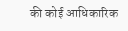की कोई आधिकारिक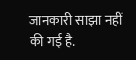जानकारी साझा नहीं की गई है.